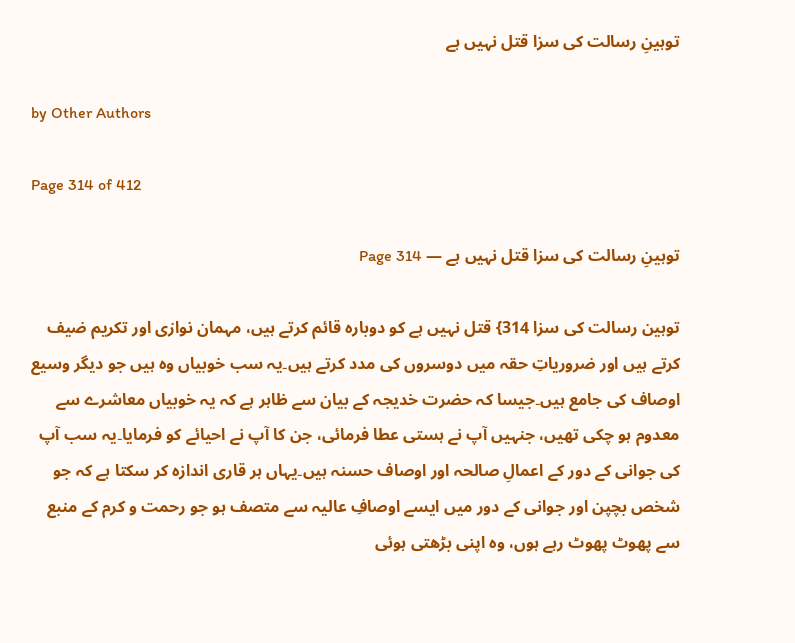توہینِ رسالت کی سزا قتل نہیں ہے

by Other Authors

Page 314 of 412

توہینِ رسالت کی سزا قتل نہیں ہے — Page 314

توہین رسالت کی سزا 314} قتل نہیں ہے کو دوبارہ قائم کرتے ہیں، مہمان نوازی اور تکریم ضیف کرتے ہیں اور ضروریاتِ حقہ میں دوسروں کی مدد کرتے ہیں۔یہ سب خوبیاں وہ ہیں جو دیگر وسیع اوصاف کی جامع ہیں۔جیسا کہ حضرت خدیجہ کے بیان سے ظاہر ہے کہ یہ خوبیاں معاشرے سے معدوم ہو چکی تھیں، جنہیں آپ نے ہستی عطا فرمائی، جن کا آپ نے احیائے کو فرمایا۔یہ سب آپ کی جوانی کے دور کے اعمالِ صالحہ اور اوصاف حسنہ ہیں۔یہاں ہر قاری اندازہ کر سکتا ہے کہ جو شخص بچپن اور جوانی کے دور میں ایسے اوصافِ عالیہ سے متصف ہو جو رحمت و کرم کے منبع سے پھوٹ پھوٹ رہے ہوں، وہ اپنی بڑھتی ہوئی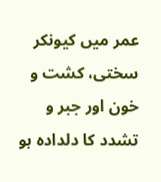عمر میں کیونکر سختی، کشت و خون اور جبر و تشدد کا دلدادہ ہو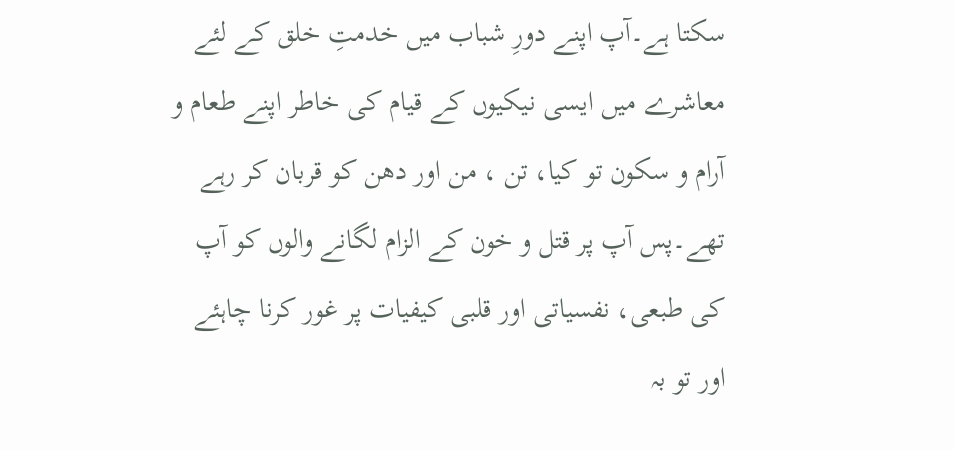سکتا ہے۔آپ اپنے دورِ شباب میں خدمتِ خلق کے لئے معاشرے میں ایسی نیکیوں کے قیام کی خاطر اپنے طعام و آرام و سکون تو کیا، تن ، من اور دھن کو قربان کر رہے تھے۔پس آپ پر قتل و خون کے الزام لگانے والوں کو آپ کی طبعی، نفسیاتی اور قلبی کیفیات پر غور کرنا چاہئے اور تو بہ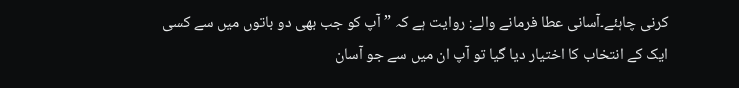کرنی چاہئے۔آسانی عطا فرمانے والے: روایت ہے کہ ”آپ کو جب بھی دو باتوں میں سے کسی ایک کے انتخاب کا اختیار دیا گیا تو آپ ان میں سے جو آسان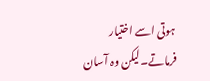ہوتی اسے اختیار فرماتے۔لیکن وہ آسان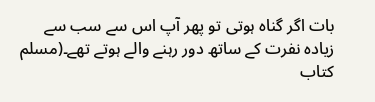بات اگر گناہ ہوتی تو پھر آپ اس سے سب سے زیادہ نفرت کے ساتھ دور رہنے والے ہوتے تھے۔(مسلم کتاب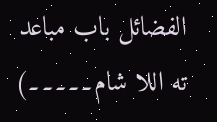الفضائل باب مباعد ته اللا شام۔۔۔۔۔)